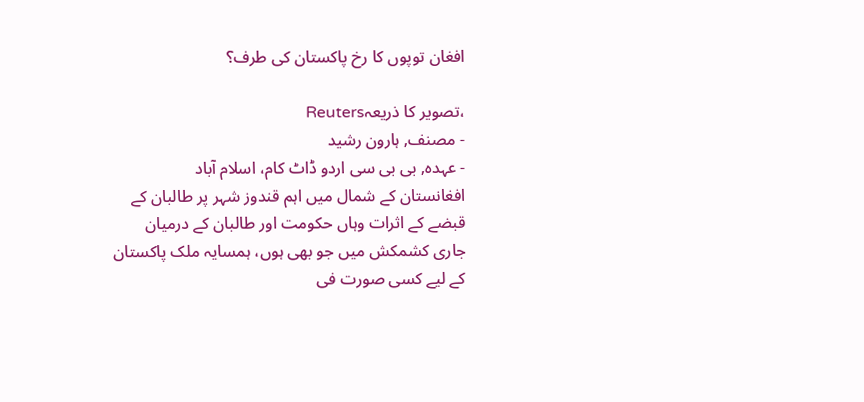افغان توپوں کا رخ پاکستان کی طرف؟

،تصویر کا ذریعہReuters
- مصنف, ہارون رشید
- عہدہ, بی بی سی اردو ڈاٹ کام، اسلام آباد
افغانستان کے شمال میں اہم قندوز شہر پر طالبان کے قبضے کے اثرات وہاں حکومت اور طالبان کے درمیان جاری کشمکش میں جو بھی ہوں، ہمسایہ ملک پاکستان کے لیے کسی صورت فی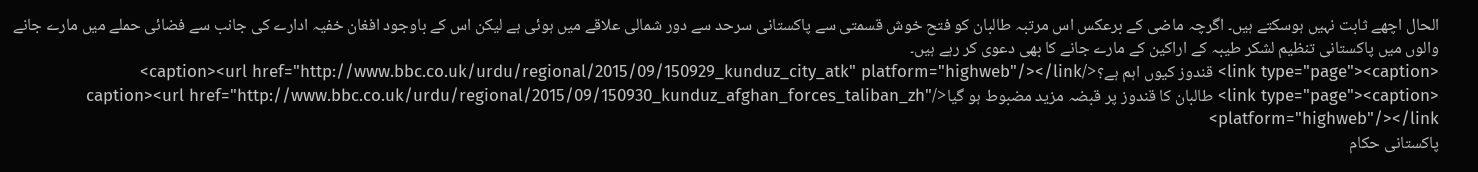الحال اچھے ثابت نہیں ہوسکتے ہیں۔ اگرچہ ماضی کے برعکس اس مرتبہ طالبان کو فتح خوش قسمتی سے پاکستانی سرحد سے دور شمالی علاقے میں ہوئی ہے لیکن اس کے باوجود افغان خفیہ ادارے کی جانب سے فضائی حملے میں مارے جانے والوں میں پاکستانی تنظیم لشکر طیبہ کے اراکین کے مارے جانے کا بھی دعوی کر رہے ہیں۔
<link type="page"><caption> قندوز کیوں اہم ہے؟</caption><url href="http://www.bbc.co.uk/urdu/regional/2015/09/150929_kunduz_city_atk" platform="highweb"/></link>
<link type="page"><caption> طالبان کا قندوز پر قبضہ مزید مضبوط ہو گیا</caption><url href="http://www.bbc.co.uk/urdu/regional/2015/09/150930_kunduz_afghan_forces_taliban_zh" platform="highweb"/></link>
پاکستانی حکام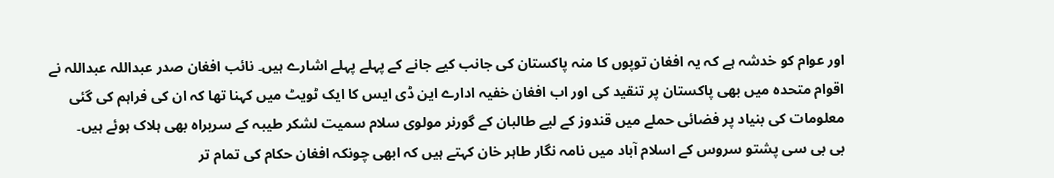اور عوام کو خدشہ ہے کہ یہ افغان توپوں کا منہ پاکستان کی جانب کیے جانے کے پہلے پہلے اشارے ہیں۔ نائب افغان صدر عبداللہ عبداللہ نے اقوام متحدہ میں بھی پاکستان پر تنقید کی اور اب افغان خفیہ ادارے این ڈی ایس کا ایک ٹویٹ میں کہنا تھا کہ ان کی فراہم کی گئی معلومات کی بنیاد پر فضائی حملے میں قندوز کے لیے طالبان کے گورنر مولوی سلام سمیت لشکر طیبہ کے سربراہ بھی ہلاک ہوئے ہیں۔
بی بی سی پشتو سروس کے اسلام آباد میں نامہ نگار طاہر خان کہتے ہیں کہ ابھی چونکہ افغان حکام کی تمام تر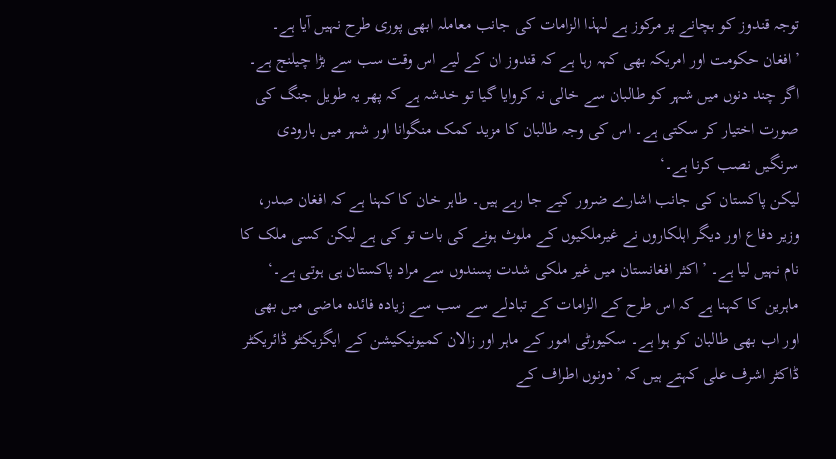توجہ قندوز کو بچانے پر مرکوز ہے لہذا الزامات کی جانب معاملہ ابھی پوری طرح نہیں آیا ہے۔
’افغان حکومت اور امریکہ بھی کہہ رہا ہے کہ قندوز ان کے لیے اس وقت سب سے بڑا چیلنج ہے۔ اگر چند دنوں میں شہر کو طالبان سے خالی نہ کروایا گیا تو خدشہ ہے کہ پھر یہ طویل جنگ کی صورت اختیار کر سکتی ہے۔ اس کی وجہ طالبان کا مزید کمک منگوانا اور شہر میں بارودی سرنگیں نصب کرنا ہے۔‘
لیکن پاکستان کی جانب اشارے ضرور کیے جا رہے ہیں۔ طاہر خان کا کہنا ہے کہ افغان صدر، وزیر دفاع اور دیگر اہلکاروں نے غیرملکیوں کے ملوث ہونے کی بات تو کی ہے لیکن کسی ملک کا نام نہیں لیا ہے۔ ’اکثر افغانستان میں غیر ملکی شدت پسندوں سے مراد پاکستان ہی ہوتی ہے۔‘
ماہرین کا کہنا ہے کہ اس طرح کے الزامات کے تبادلے سے سب سے زیادہ فائدہ ماضی میں بھی اور اب بھی طالبان کو ہوا ہے۔ سکیورٹی امور کے ماہر اور زالان کمیونیکیشن کے ایگزیکٹو ڈائریکٹر ڈاکٹر اشرف علی کہتے ہیں کہ ’دونوں اطراف کے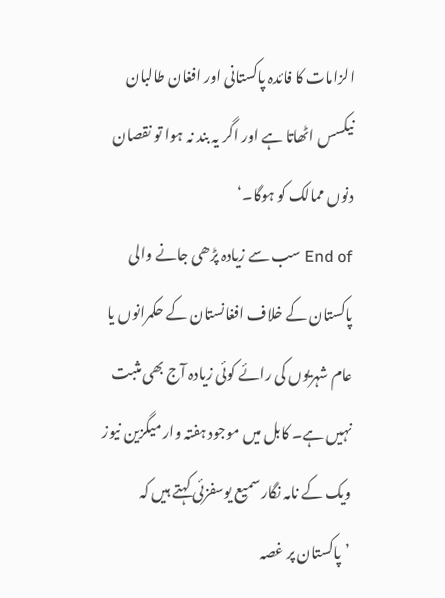الزامات کا فائدہ پاکستانی اور افغان طالبان نیکسس اٹھاتا ہے اور اگر یہ بند نہ ہوا تو نقصان دنوں ممالک کو ہوگا۔‘
End of سب سے زیادہ پڑھی جانے والی
پاکستان کے خلاف افغانستان کے حکمرانوں یا عام شہریوں کی رائے کوئی زیادہ آج بھی مثبت نہیں ہے۔ کابل میں موجود ہفتہ وار میگزین نیوز ویک کے نامہ نگار سمیع یوسفزئی کہتے ہیں کہ ’پاکستان پر غصہ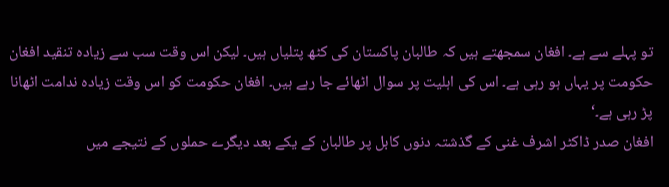تو پہلے سے ہے۔ افغان سمجھتے ہیں کہ طالبان پاکستان کی کٹھ پتلیاں ہیں۔ لیکن اس وقت سب سے زیادہ تنقید افغان حکومت پر یہاں ہو رہی ہے۔ اس کی اہلیت پر سوال اٹھائے جا رہے ہیں۔ افغان حکومت کو اس وقت زیادہ ندامت اٹھانا پڑ رہی ہے۔‘
افغان صدر ڈاکٹر اشرف غنی کے گذشتہ دنوں کابل پر طالبان کے یکے بعد دیگرے حملوں کے نتیجے میں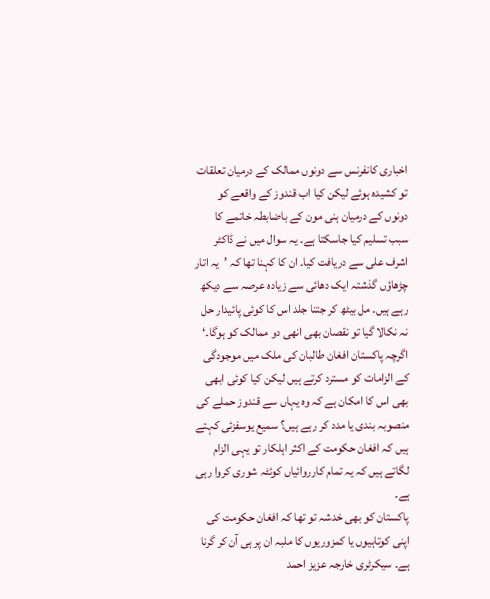اخباری کانفرنس سے دونوں ممالک کے درمیان تعلقات تو کشیدہ ہوئے لیکن کیا اب قندوز کے واقعے کو دونوں کے درمیان ہنی مون کے باضابطہ خاتمے کا سبب تسلیم کیا جاسکتا ہے۔ یہ سوال میں نے ڈاکٹر اشرف علی سے دریافت کیا۔ ان کا کہنا تھا کہ ’یہ اتار چڑھاؤں گذشتہ ایک دھائی سے زیادہ عرصہ سے دیکھ رہے ہیں۔ مل بیٹھ کر جتنا جلد اس کا کوئی پائیدار حل نہ نکالا گیا تو نقصان بھی انھی دو ممالک کو ہوگا۔‘
اگرچہ پاکستان افغان طالبان کی ملک میں موجودگی کے الزامات کو مسترد کرتے ہیں لیکن کیا کوئی ابھی بھی اس کا امکان ہے کہ وہ یہاں سے قندوز حملے کی منصوبہ بندی یا مدد کر رہے ہیں؟ سمیع یوسفزئی کہتے ہیں کہ افغان حکومت کے اکثر اہلکار تو یہی الزام لگاتے ہیں کہ یہ تمام کارروائیاں کوئٹہ شوری کروا رہی ہے۔
پاکستان کو بھی خدشہ تو تھا کہ افغان حکومت کی اپنی کوتاہیوں یا کمزوریوں کا ملبہ ان پر ہی آن کر گرنا ہے۔ سیکرٹری خارجہ عزیز احمد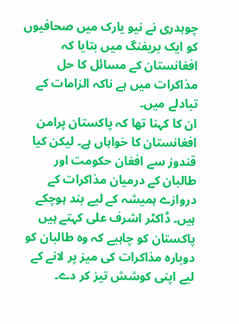چوہدری نے نیو یارک میں صحافیوں کو ایک بریفنگ میں بتایا کہ افغانستان کے مسائل کا حل مذاکرات میں ہے ناکہ الزامات کے تبادلے میں۔
ان کا کہنا تھا کہ پاکستان پرامن افغانستان کا خواہاں ہے۔ لیکن کیا قندوز سے افغان حکومت اور طالبان کے درمیان مذاکرات کے دروازے ہمیشہ کے لیے بند ہوچکے ہیں۔ ڈاکٹر اشرف علی کہتے ہیں پاکستان کو چاہیے کہ وہ طالبان کو دوبارہ مذاکرات کی میز پر لانے کے لیے اپنی کوشش تیز کر دے۔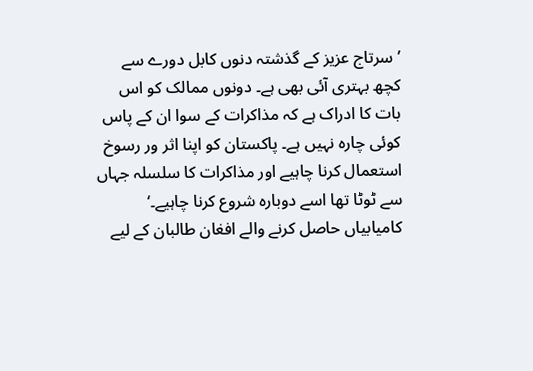’سرتاج عزیز کے گذشتہ دنوں کابل دورے سے کچھ بہتری آئی بھی ہے۔ دونوں ممالک کو اس بات کا ادراک ہے کہ مذاکرات کے سوا ان کے پاس کوئی چارہ نہیں ہے۔ پاکستان کو اپنا اثر ور رسوخ استعمال کرنا چاہیے اور مذاکرات کا سلسلہ جہاں سے ٹوٹا تھا اسے دوبارہ شروع کرنا چاہیے۔‘
کامیابیاں حاصل کرنے والے افغان طالبان کے لیے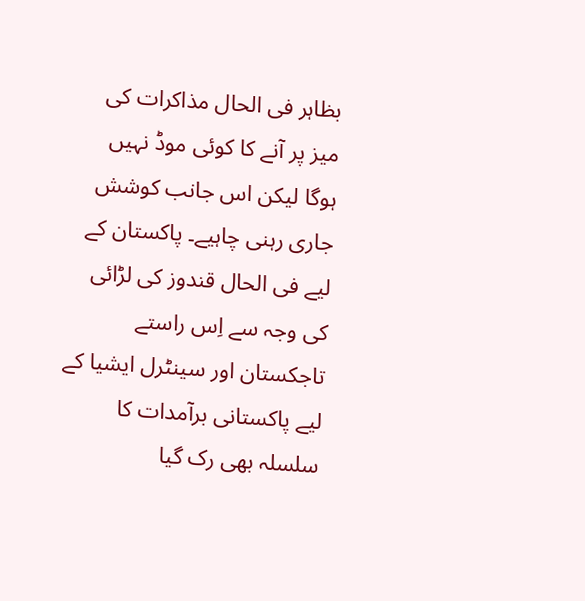بظاہر فی الحال مذاکرات کی میز پر آنے کا کوئی موڈ نہیں ہوگا لیکن اس جانب کوشش جاری رہنی چاہیے۔ پاکستان کے لیے فی الحال قندوز کی لڑائی کی وجہ سے اِس راستے تاجکستان اور سینٹرل ایشیا کے لیے پاکستانی برآمدات کا سلسلہ بھی رک گیا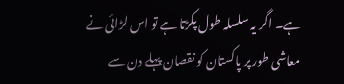ہے۔ اگر یہ سلسلہ طول پکڑتا ہے تو اس لڑائی نے معاشی طور پر پاکستان کو نقصان پہلے دن سے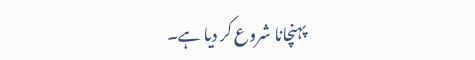پہنچانا شروع کر دیا ہے۔